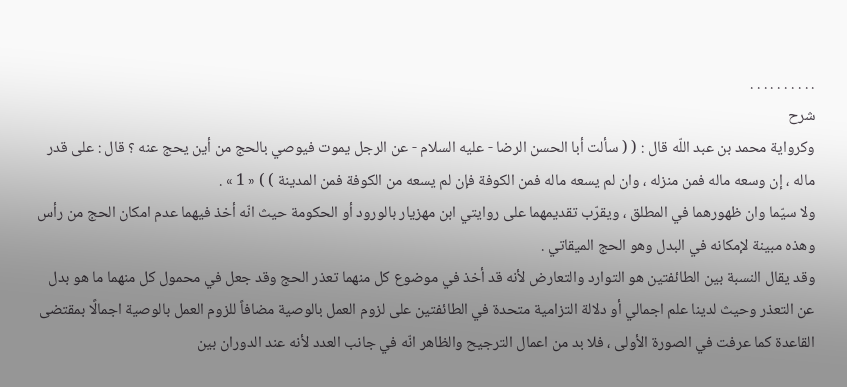. . . . . . . . . .
شرح
وكرواية محمد بن عبد اللّه قال : ( ( سألت أبا الحسن الرضا - عليه السلام - عن الرجل يموت فيوصي بالحج من أين يحج عنه ؟ قال : على قدر ماله ، إن وسعه ماله فمن منزله ، وان لم يسعه ماله فمن الكوفة فإن لم يسعه من الكوفة فمن المدينة ) ) « 1 » .
ولا سيّما وان ظهورهما في المطلق ، ويقرّب تقديمهما على روايتي ابن مهزيار بالورود أو الحكومة حيث انّه أخذ فيهما عدم امكان الحج من رأس وهذه مبينة لإمكانه في البدل وهو الحج الميقاتي .
وقد يقال النسبة بين الطائفتين هو التوارد والتعارض لأنه قد أخذ في موضوع كل منهما تعذر الحج وقد جعل في محمول كل منهما ما هو بدل عن التعذر وحيث لدينا علم اجمالي أو دلالة التزامية متحدة في الطائفتين على لزوم العمل بالوصية مضافاً للزوم العمل بالوصية اجمالًا بمقتضى القاعدة كما عرفت في الصورة الأولى ، فلا بد من اعمال الترجيح والظاهر انّه في جانب العدد لأنه عند الدوران بين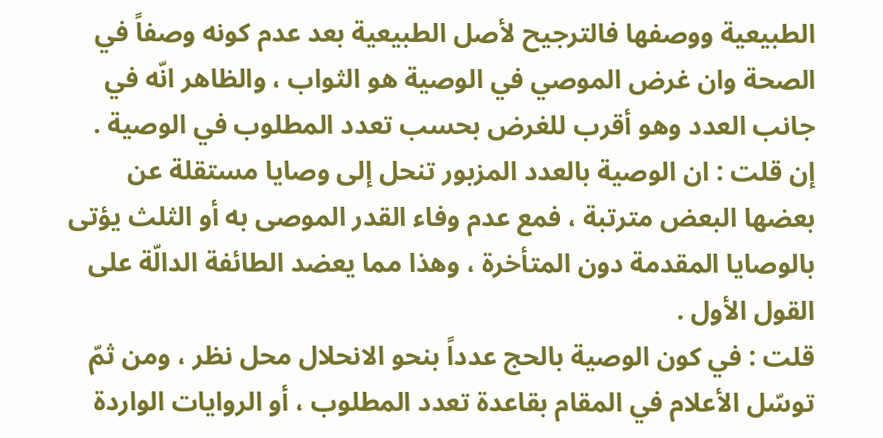الطبيعية ووصفها فالترجيح لأصل الطبيعية بعد عدم كونه وصفاً في الصحة وان غرض الموصي في الوصية هو الثواب ، والظاهر انّه في جانب العدد وهو أقرب للغرض بحسب تعدد المطلوب في الوصية .
إن قلت : ان الوصية بالعدد المزبور تنحل إلى وصايا مستقلة عن بعضها البعض مترتبة ، فمع عدم وفاء القدر الموصى به أو الثلث يؤتى بالوصايا المقدمة دون المتأخرة ، وهذا مما يعضد الطائفة الدالّة على القول الأول .
قلت : في كون الوصية بالحج عدداً بنحو الانحلال محل نظر ، ومن ثمّ توسّل الأعلام في المقام بقاعدة تعدد المطلوب ، أو الروايات الواردة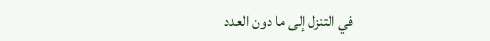في التنزل إلى ما دون العدد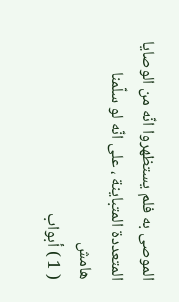الموصى به فلم يستظهروا انّه من الوصايا المتعددة المتباينة ، على انّه لو سلّمنا
هامش
( 1 ) أبواب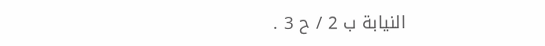النيابة ب 2 / ح 3 .